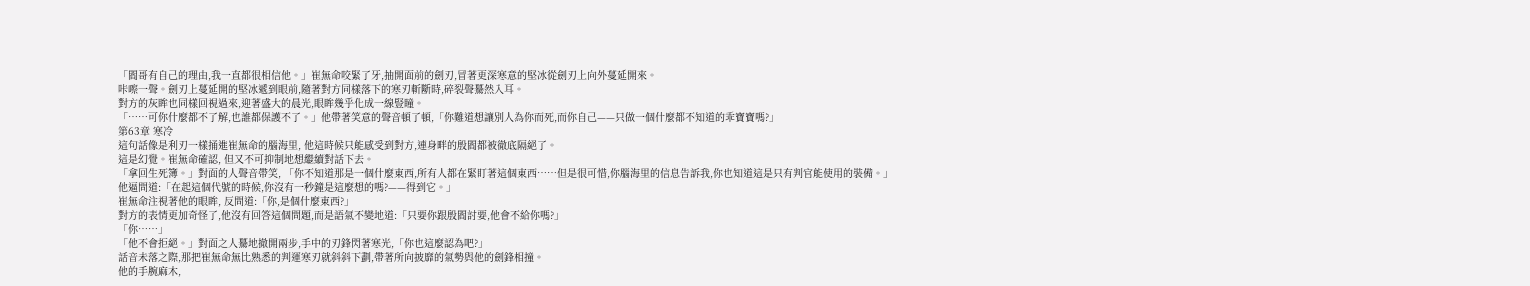「閻哥有自己的理由,我一直都很相信他。」崔無命咬緊了牙,抽開面前的劍刃,冒著更深寒意的堅冰從劍刃上向外蔓延開來。
咔嚓一聲。劍刃上蔓延開的堅冰遞到眼前,隨著對方同樣落下的寒刃斬斷時,碎裂聲驀然入耳。
對方的灰眸也同樣回視過來,迎著盛大的晨光,眼眸幾乎化成一線豎瞳。
「……可你什麼都不了解,也誰都保護不了。」他帶著笑意的聲音頓了頓,「你難道想讓別人為你而死,而你自己——只做一個什麼都不知道的乖寶寶嗎?」
第63章 寒冷
這句話像是利刃一樣捅進崔無命的腦海里, 他這時候只能感受到對方,連身畔的殷閻都被徹底隔絕了。
這是幻覺。崔無命確認, 但又不可抑制地想繼續對話下去。
「拿回生死簿。」對面的人聲音帶笑, 「你不知道那是一個什麼東西,所有人都在緊盯著這個東西……但是很可惜,你腦海里的信息告訴我,你也知道這是只有判官能使用的裝備。」
他逼問道:「在起這個代號的時候,你沒有一秒鐘是這麼想的嗎?——得到它。」
崔無命注視著他的眼眸, 反問道:「你,是個什麼東西?」
對方的表情更加奇怪了,他沒有回答這個問題,而是語氣不變地道:「只要你跟殷閻討要,他會不給你嗎?」
「你……」
「他不會拒絕。」對面之人驀地撤開兩步,手中的刃鋒閃著寒光,「你也這麼認為吧?」
話音未落之際,那把崔無命無比熟悉的判運寒刃就斜斜下劃,帶著所向披靡的氣勢與他的劍鋒相撞。
他的手腕麻木,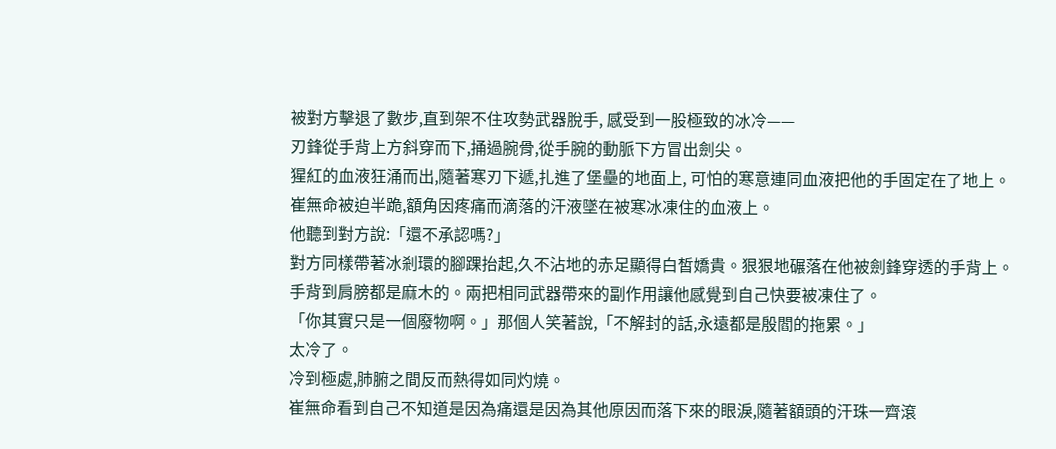被對方擊退了數步,直到架不住攻勢武器脫手, 感受到一股極致的冰冷——
刃鋒從手背上方斜穿而下,捅過腕骨,從手腕的動脈下方冒出劍尖。
猩紅的血液狂涌而出,隨著寒刃下遞,扎進了堡壘的地面上, 可怕的寒意連同血液把他的手固定在了地上。
崔無命被迫半跪,額角因疼痛而滴落的汗液墜在被寒冰凍住的血液上。
他聽到對方說:「還不承認嗎?」
對方同樣帶著冰剎環的腳踝抬起,久不沾地的赤足顯得白皙嬌貴。狠狠地碾落在他被劍鋒穿透的手背上。
手背到肩膀都是麻木的。兩把相同武器帶來的副作用讓他感覺到自己快要被凍住了。
「你其實只是一個廢物啊。」那個人笑著說,「不解封的話,永遠都是殷閻的拖累。」
太冷了。
冷到極處,肺腑之間反而熱得如同灼燒。
崔無命看到自己不知道是因為痛還是因為其他原因而落下來的眼淚,隨著額頭的汗珠一齊滾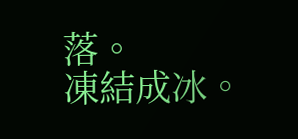落。
凍結成冰。